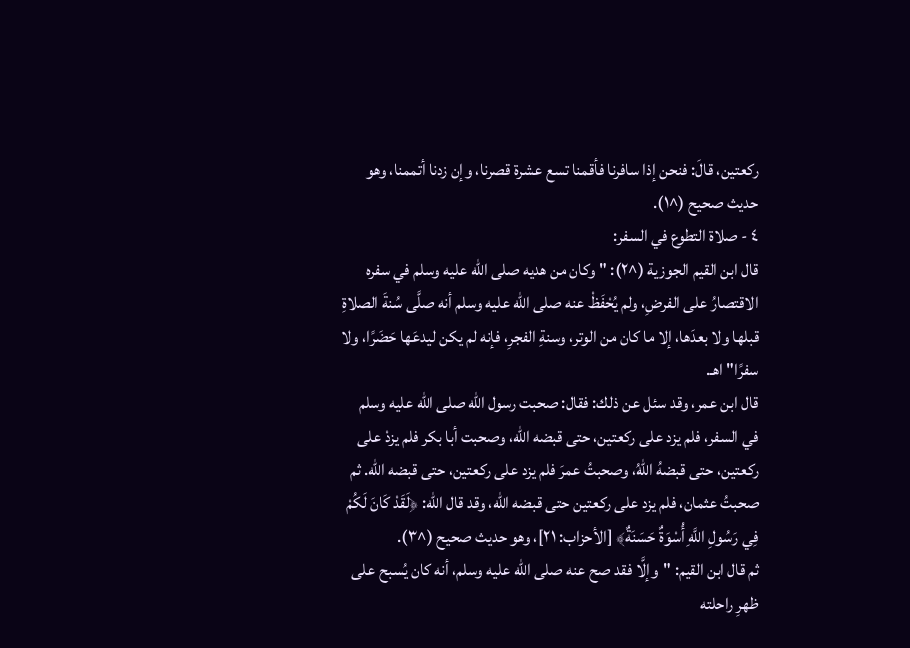ركعتين، قالَ: فنحن إذا سافرنا فأقمنا تسع عشرة قصرنا، وإن زدنا أتممنا، وهو حديث صحيح (^١).
٤ - صلاة التطوع في السفر:
قال ابن القيم الجوزية (^٢): "وكان من هديه صلى الله عليه وسلم في سفره الاقتصارُ على الفرضِ، ولم يُحْفَظْ عنه صلى الله عليه وسلم أنه صلَّى سُنةَ الصلاةِ قبلها ولا بعدَها، إلا ما كان من الوتر، وسنةِ الفجرِ، فإنه لم يكن ليدعَها حَضَرًا، ولا سفرًا" اهـ.
قال ابن عمر، وقد سئل عن ذلك: فقال: صحبت رسول الله صلى الله عليه وسلم في السفر، فلم يزد على ركعتين، حتى قبضه الله، وصحبت أبا بكر فلم يزدْ على ركعتين، حتى قبضهُ اللّهُ، وصحبتُ عمرَ فلم يزد على ركعتين، حتى قبضه الله. ثم صحبتُ عثمان، فلم يزد على ركعتين حتى قبضه الله، وقد قال الله: ﴿لَقَدْ كَانَ لَكُمْ فِي رَسُولِ اللَّهِ أُسْوَةٌ حَسَنَةٌ﴾ [الأحزاب: ٢١]، وهو حديث صحيح (^٣).
ثم قال ابن القيم: "وإلَّا فقد صح عنه صلى الله عليه وسلم، أنه كان يُسبح على ظهرِ راحلته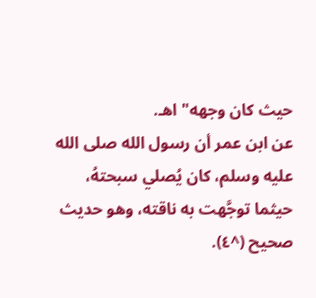حيث كان وجهه" اهـ.
عن ابن عمر أن رسول الله صلى الله عليه وسلم، كان يُصلي سبحتهُ، حيثما توجَّهت به ناقته، وهو حديث صحيح (^٤).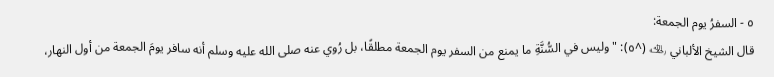٥ - السفرُ يوم الجمعة:
قال الشيخ الألباني ﵀ (^٥): "وليس في السُّنَّةِ ما يمنع من السفر يوم الجمعة مطلقًا، بل رُوي عنه صلى الله عليه وسلم أنه سافر يومَ الجمعة من أول النهار،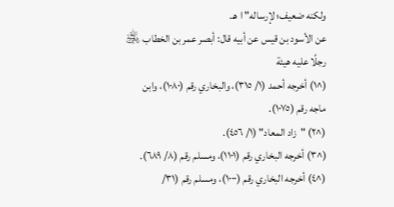ولكنه ضعيف؛ لإرساله" ا هـ.
عن الأسود بن قيس عن أبيه قال: أبصر عمر بن الخطاب ﵁ رجلًا عليه هيئة
(^١) أخرجه أحمد (١/ ٣١٥)، والبخاري رقم (١٠٨٠)، وابن ماجه رقم (١٠٧٥).
(^٢) "زاد المعاد" (١/ ٤٥٦).
(^٣) أخرجه البخاري رقم (١١٠١)، ومسلم رقم (٨/ ٦٨٩).
(^٤) أخرجه البخاري رقم (١٠٠٠)، ومسلم رقم (٣١/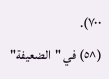٧٠٠).
(^٥) في "الضعيفة"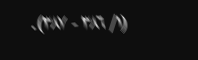(١/ ٣٨٦ - ٣٨٧).